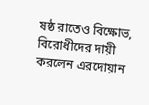ষষ্ঠ রাতেও বিক্ষোভ, বিরোধীদের দায়ী করলেন এরদোয়ান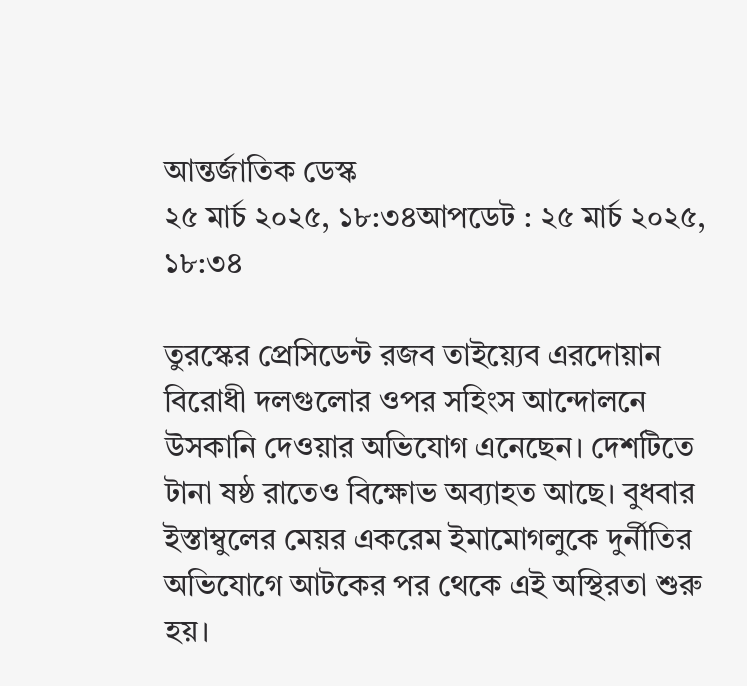আন্তর্জাতিক ডেস্ক
২৫ মার্চ ২০২৫, ১৮:৩৪আপডেট : ২৫ মার্চ ২০২৫, ১৮:৩৪

তুরস্কের প্রেসিডেন্ট রজব তাইয়্যেব এরদোয়ান বিরোধী দলগুলোর ওপর সহিংস আন্দোলনে উসকানি দেওয়ার অভিযোগ এনেছেন। দেশটিতে টানা ষষ্ঠ রাতেও বিক্ষোভ অব্যাহত আছে। বুধবার ইস্তাম্বুলের মেয়র একরেম ইমামোগলুকে দুর্নীতির অভিযোগে আটকের পর থেকে এই অস্থিরতা শুরু হয়।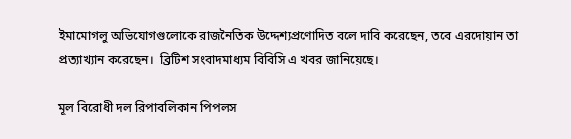ইমামোগলু অভিযোগগুলোকে রাজনৈতিক উদ্দেশ্যপ্রণোদিত বলে দাবি করেছেন, তবে এরদোয়ান তা প্রত্যাখ্যান করেছেন।  ব্রিটিশ সংবাদমাধ্যম বিবিসি এ খবর জানিয়েছে।

মূল বিরোধী দল রিপাবলিকান পিপলস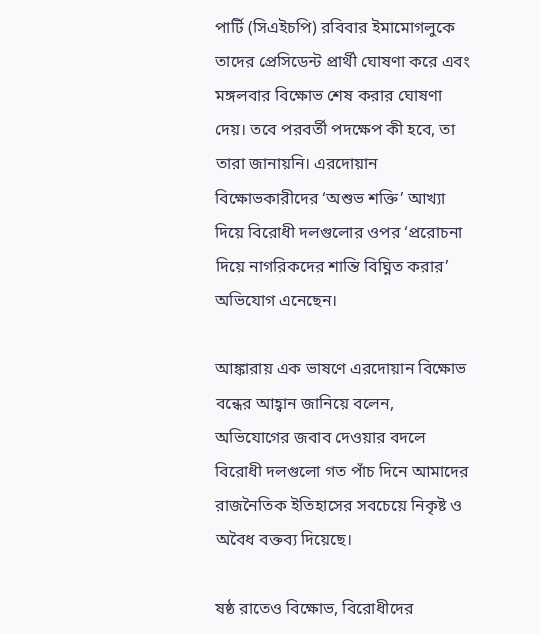পার্টি (সিএইচপি) রবিবার ইমামোগলুকে তাদের প্রেসিডেন্ট প্রার্থী ঘোষণা করে এবং মঙ্গলবার বিক্ষোভ শেষ করার ঘোষণা দেয়। তবে পরবর্তী পদক্ষেপ কী হবে, তা তারা জানায়নি। এরদোয়ান বিক্ষোভকারীদের ‘অশুভ শক্তি’ আখ্যা দিয়ে বিরোধী দলগুলোর ওপর ‘প্ররোচনা দিয়ে নাগরিকদের শান্তি বিঘ্নিত করার’ অভিযোগ এনেছেন।

আঙ্কারায় এক ভাষণে এরদোয়ান বিক্ষোভ বন্ধের আহ্বান জানিয়ে বলেন, অভিযোগের জবাব দেওয়ার বদলে বিরোধী দলগুলো গত পাঁচ দিনে আমাদের রাজনৈতিক ইতিহাসের সবচেয়ে নিকৃষ্ট ও অবৈধ বক্তব্য দিয়েছে।

ষষ্ঠ রাতেও বিক্ষোভ, বিরোধীদের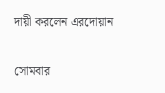দায়ী করলেন এরদোয়ান

সোমবার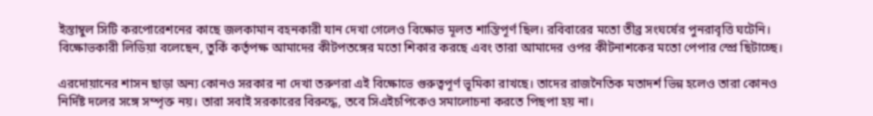ইস্তাম্বুল সিটি করপোরেশনের কাছে জলকামান বহনকারী যান দেখা গেলেও বিক্ষোভ মূলত শান্তিপূর্ণ ছিল। রবিবারের মতো তীব্র সংঘর্ষের পুনরাবৃত্তি ঘটেনি। বিক্ষোভকারী লিডিয়া বলেছেন, তুর্কি কর্তৃপক্ষ আমাদের কীটপতঙ্গের মতো শিকার করছে এবং তারা আমাদের ওপর কীটনাশকের মতো পেপার স্প্রে ছিটাচ্ছে।

এরদোয়ানের শাসন ছাড়া অন্য কোনও সরকার না দেখা তরুণরা এই বিক্ষোভে গুরুত্বপূর্ণ ভূমিকা রাখছে। তাদের রাজনৈতিক মতাদর্শ ভিন্ন হলেও তারা কোনও নির্দিষ্ট দলের সঙ্গে সম্পৃক্ত নয়। তারা সবাই সরকারের বিরুদ্ধে, তবে সিএইচপিকেও সমালোচনা করতে পিছপা হয় না।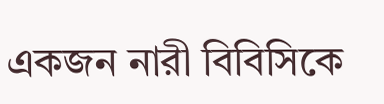একজন নারী বিবিসিকে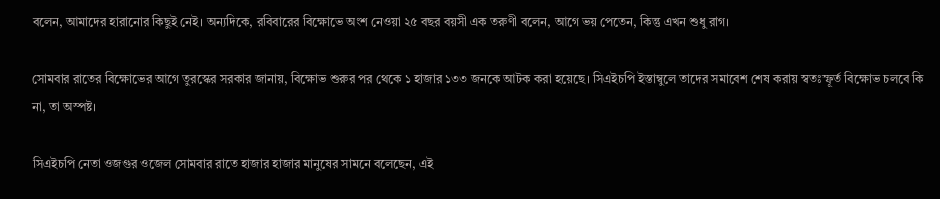বলেন, আমাদের হারানোর কিছুই নেই। অন্যদিকে, রবিবারের বিক্ষোভে অংশ নেওয়া ২৫ বছর বয়সী এক তরুণী বলেন, আগে ভয় পেতেন, কিন্তু এখন শুধু রাগ।

সোমবার রাতের বিক্ষোভের আগে তুরস্কের সরকার জানায়, বিক্ষোভ শুরুর পর থেকে ১ হাজার ১৩৩ জনকে আটক করা হয়েছে। সিএইচপি ইস্তাম্বুলে তাদের সমাবেশ শেষ করায় স্বতঃস্ফূর্ত বিক্ষোভ চলবে কি না, তা অস্পষ্ট।

সিএইচপি নেতা ওজগুর ওজেল সোমবার রাতে হাজার হাজার মানুষের সামনে বলেছেন, এই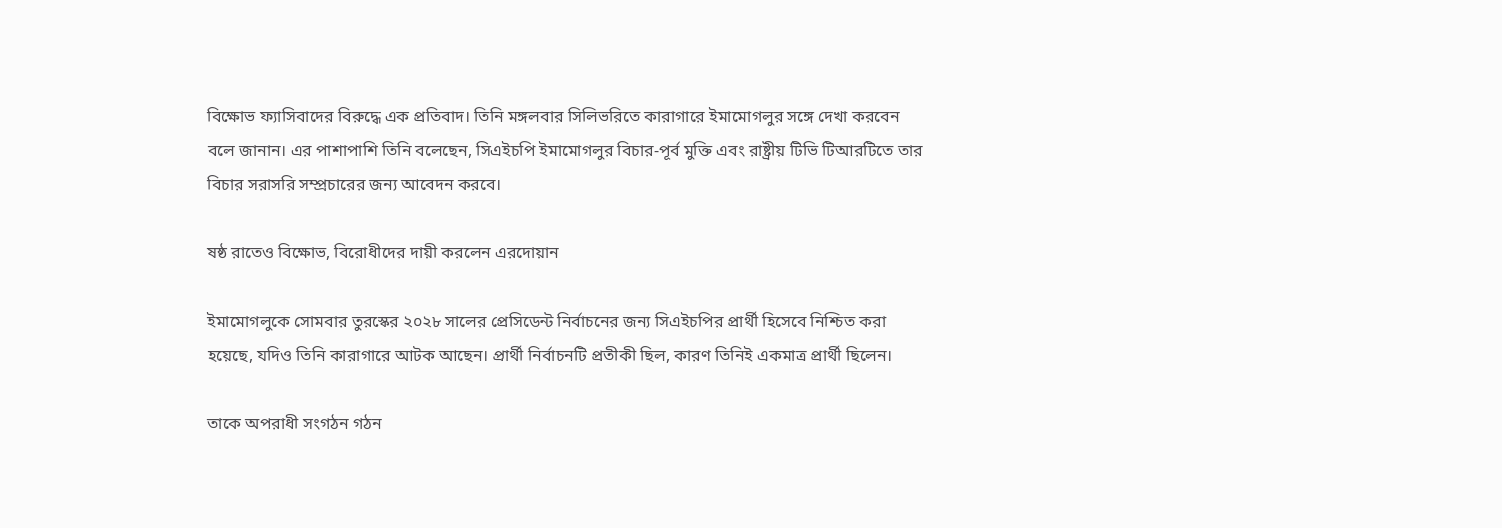বিক্ষোভ ফ্যাসিবাদের বিরুদ্ধে এক প্রতিবাদ। তিনি মঙ্গলবার সিলিভরিতে কারাগারে ইমামোগলুর সঙ্গে দেখা করবেন বলে জানান। এর পাশাপাশি তিনি বলেছেন, সিএইচপি ইমামোগলুর বিচার-পূর্ব মুক্তি এবং রাষ্ট্রীয় টিভি টিআরটিতে তার বিচার সরাসরি সম্প্রচারের জন্য আবেদন করবে।

ষষ্ঠ রাতেও বিক্ষোভ, বিরোধীদের দায়ী করলেন এরদোয়ান

ইমামোগলুকে সোমবার তুরস্কের ২০২৮ সালের প্রেসিডেন্ট নির্বাচনের জন্য সিএইচপির প্রার্থী হিসেবে নিশ্চিত করা হয়েছে, যদিও তিনি কারাগারে আটক আছেন। প্রার্থী নির্বাচনটি প্রতীকী ছিল, কারণ তিনিই একমাত্র প্রার্থী ছিলেন।

তাকে অপরাধী সংগঠন গঠন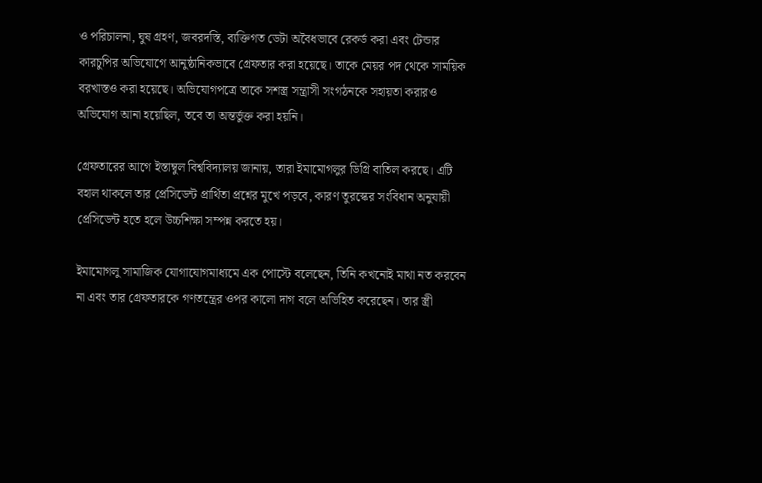ও পরিচালনা, ঘুষ গ্রহণ, জবরদস্তি, ব্যক্তিগত ডেটা অবৈধভাবে রেকর্ড করা এবং টেন্ডার কারচুপির অভিযোগে আনুষ্ঠানিকভাবে গ্রেফতার করা হয়েছে। তাকে মেয়র পদ থেকে সাময়িক বরখাস্তও করা হয়েছে। অভিযোগপত্রে তাকে সশস্ত্র সন্ত্রাসী সংগঠনকে সহায়তা করারও অভিযোগ আনা হয়েছিল, তবে তা অন্তর্ভুক্ত করা হয়নি।

গ্রেফতারের আগে ইস্তাম্বুল বিশ্ববিদ্যালয় জানায়, তারা ইমামোগলুর ডিগ্রি বাতিল করছে। এটি বহাল থাকলে তার প্রেসিডেন্ট প্রার্থিতা প্রশ্নের মুখে পড়বে, কারণ তুরস্কের সংবিধান অনুযায়ী প্রেসিডেন্ট হতে হলে উচ্চশিক্ষা সম্পন্ন করতে হয়।

ইমামোগলু সামাজিক যোগাযোগমাধ্যমে এক পোস্টে বলেছেন, তিনি কখনোই মাথা নত করবেন না এবং তার গ্রেফতারকে গণতন্ত্রের ওপর কালো দাগ বলে অভিহিত করেছেন। তার স্ত্রী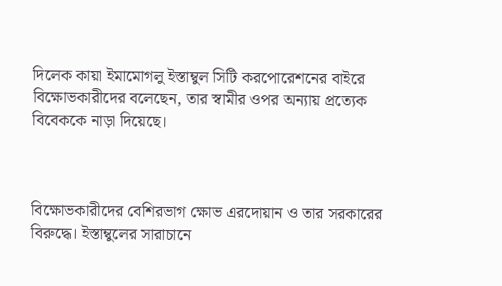দিলেক কায়া ইমামোগলু ইস্তাম্বুল সিটি করপোরেশনের বাইরে বিক্ষোভকারীদের বলেছেন, তার স্বামীর ওপর অন্যায় প্রত্যেক বিবেককে নাড়া দিয়েছে।



বিক্ষোভকারীদের বেশিরভাগ ক্ষোভ এরদোয়ান ও তার সরকারের বিরুদ্ধে। ইস্তাম্বুলের সারাচানে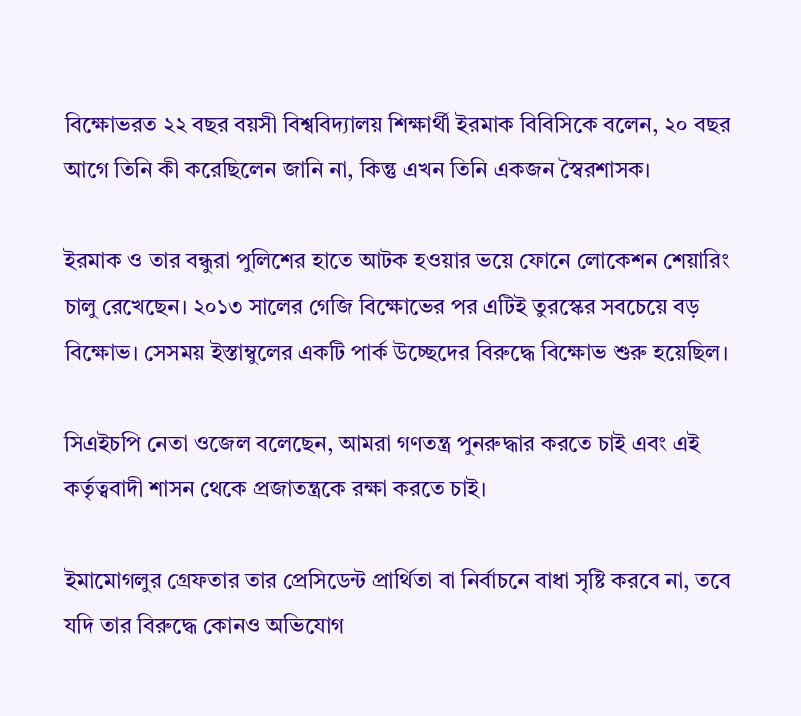বিক্ষোভরত ২২ বছর বয়সী বিশ্ববিদ্যালয় শিক্ষার্থী ইরমাক বিবিসিকে বলেন, ২০ বছর আগে তিনি কী করেছিলেন জানি না, কিন্তু এখন তিনি একজন স্বৈরশাসক।

ইরমাক ও তার বন্ধুরা পুলিশের হাতে আটক হওয়ার ভয়ে ফোনে লোকেশন শেয়ারিং চালু রেখেছেন। ২০১৩ সালের গেজি বিক্ষোভের পর এটিই তুরস্কের সবচেয়ে বড় বিক্ষোভ। সেসময় ইস্তাম্বুলের একটি পার্ক উচ্ছেদের বিরুদ্ধে বিক্ষোভ শুরু হয়েছিল।

সিএইচপি নেতা ওজেল বলেছেন, আমরা গণতন্ত্র পুনরুদ্ধার করতে চাই এবং এই কর্তৃত্ববাদী শাসন থেকে প্রজাতন্ত্রকে রক্ষা করতে চাই।

ইমামোগলুর গ্রেফতার তার প্রেসিডেন্ট প্রার্থিতা বা নির্বাচনে বাধা সৃষ্টি করবে না, তবে যদি তার বিরুদ্ধে কোনও অভিযোগ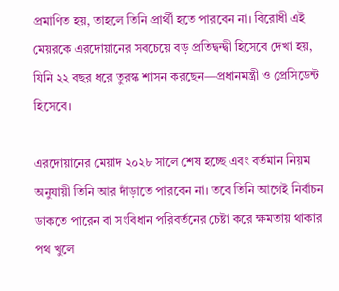প্রমাণিত হয়, তাহলে তিনি প্রার্থী হতে পারবেন না। বিরোধী এই মেয়রকে এরদোয়ানের সবচেয়ে বড় প্রতিদ্বন্দ্বী হিসেবে দেখা হয়, যিনি ২২ বছর ধরে তুরস্ক শাসন করছেন—প্রধানমন্ত্রী ও প্রেসিডেন্ট হিসেবে।

এরদোয়ানের মেয়াদ ২০২৮ সালে শেষ হচ্ছে এবং বর্তমান নিয়ম অনুযায়ী তিনি আর দাঁড়াতে পারবেন না। তবে তিনি আগেই নির্বাচন ডাকতে পারেন বা সংবিধান পরিবর্তনের চেষ্টা করে ক্ষমতায় থাকার পথ খুলে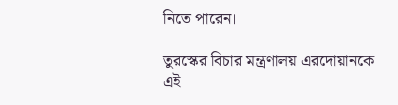নিতে পারেন।

তুরস্কের বিচার মন্ত্রণালয় এরদোয়ানকে এই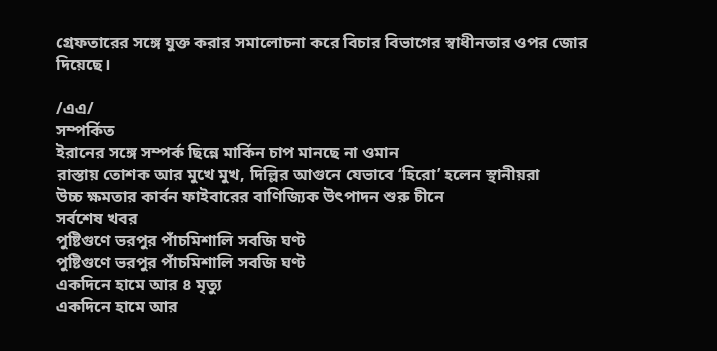গ্রেফতারের সঙ্গে যুক্ত করার সমালোচনা করে বিচার বিভাগের স্বাধীনতার ওপর জোর দিয়েছে।

/এএ/
সম্পর্কিত
ইরানের সঙ্গে সম্পর্ক ছিন্নে মার্কিন চাপ মানছে না ওমান
রাস্তায় তোশক আর মুখে মুখ, দিল্লির আগুনে যেভাবে ‘হিরো’ হলেন স্থানীয়রা
উচ্চ ক্ষমতার কার্বন ফাইবারের বাণিজ্যিক উৎপাদন শুরু চীনে
সর্বশেষ খবর
পুষ্টিগুণে ভরপুর পাঁচমিশালি সবজি ঘণ্ট
পুষ্টিগুণে ভরপুর পাঁচমিশালি সবজি ঘণ্ট
একদিনে হামে আর ৪ মৃত্যু
একদিনে হামে আর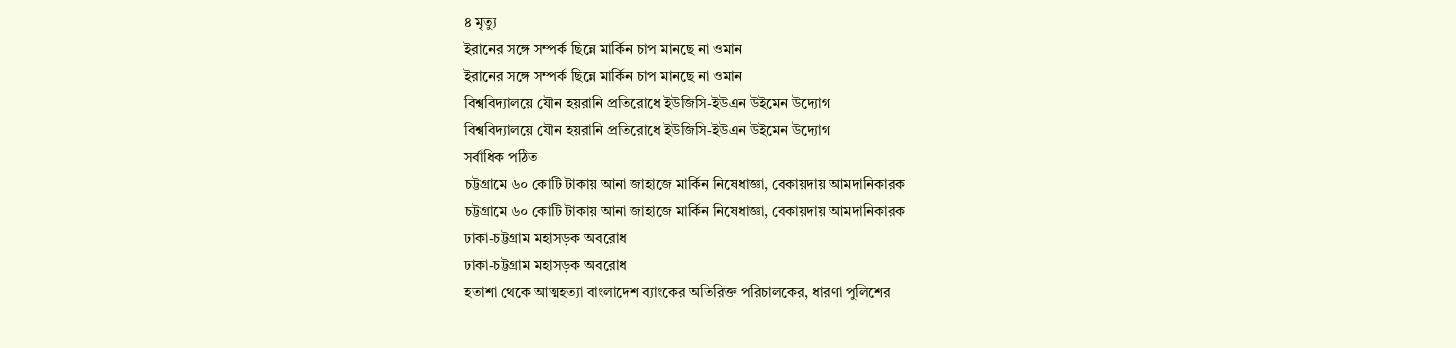৪ মৃত্যু
ইরানের সঙ্গে সম্পর্ক ছিন্নে মার্কিন চাপ মানছে না ওমান
ইরানের সঙ্গে সম্পর্ক ছিন্নে মার্কিন চাপ মানছে না ওমান
বিশ্ববিদ্যালয়ে যৌন হয়রানি প্রতিরোধে ইউজিসি-ইউএন উইমেন উদ্যোগ
বিশ্ববিদ্যালয়ে যৌন হয়রানি প্রতিরোধে ইউজিসি-ইউএন উইমেন উদ্যোগ
সর্বাধিক পঠিত
চট্টগ্রামে ৬০ কোটি টাকায় আনা জাহাজে মার্কিন নিষেধাজ্ঞা, বেকায়দায় আমদানিকারক
চট্টগ্রামে ৬০ কোটি টাকায় আনা জাহাজে মার্কিন নিষেধাজ্ঞা, বেকায়দায় আমদানিকারক
ঢাকা-চট্টগ্রাম মহাসড়ক অবরোধ
ঢাকা-চট্টগ্রাম মহাসড়ক অবরোধ
হতাশা থেকে আত্মহত্যা বাংলাদেশ ব্যাংকের অতিরিক্ত পরিচালকের, ধারণা পুলিশের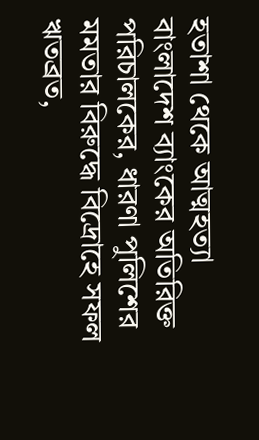হতাশা থেকে আত্মহত্যা বাংলাদেশ ব্যাংকের অতিরিক্ত পরিচালকের, ধারণা পুলিশের
মমতার বিরুদ্ধে বিদ্রোহে সফল ঋতব্রত,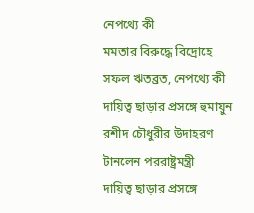নেপথ্যে কী
মমতার বিরুদ্ধে বিদ্রোহে সফল ঋতব্রত, নেপথ্যে কী
দায়িত্ব ছাড়ার প্রসঙ্গে হুমায়ুন রশীদ চৌধুরীর উদাহরণ টানলেন পররাষ্ট্রমন্ত্রী
দায়িত্ব ছাড়ার প্রসঙ্গে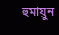হুমায়ুন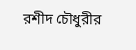রশীদ চৌধুরীর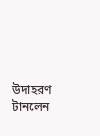উদাহরণ টানলেন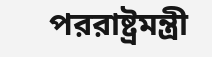পররাষ্ট্রমন্ত্রী